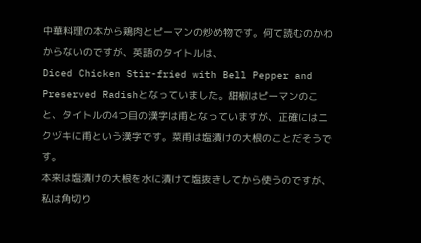中華料理の本から鶏肉とピーマンの炒め物です。何て読むのかわからないのですが、英語のタイトルは、
Diced Chicken Stir-fried with Bell Pepper and Preserved Radishとなっていました。甜椒はピーマンのこと、タイトルの4つ目の漢字は甫となっていますが、正確にはニクヅキに甫という漢字です。菜甫は塩漬けの大根のことだそうです。
本来は塩漬けの大根を水に漬けて塩抜きしてから使うのですが、私は角切り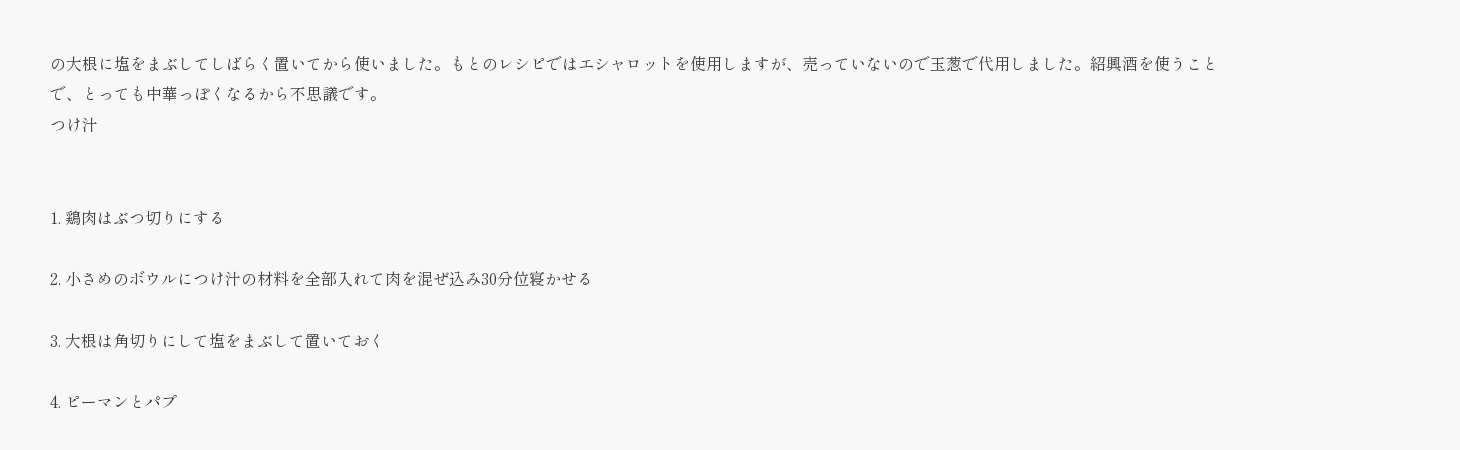の大根に塩をまぶしてしばらく置いてから使いました。もとのレシピではエシャロットを使用しますが、売っていないので玉葱で代用しました。紹興酒を使うことで、とっても中華っぽくなるから不思議です。
つけ汁


1. 鶏肉はぶつ切りにする

2. 小さめのボウルにつけ汁の材料を全部入れて肉を混ぜ込み30分位寝かせる

3. 大根は角切りにして塩をまぶして置いておく

4. ピーマンとパプ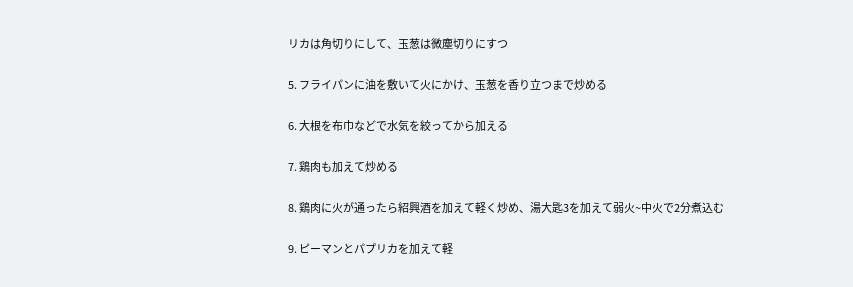リカは角切りにして、玉葱は微塵切りにすつ

5. フライパンに油を敷いて火にかけ、玉葱を香り立つまで炒める

6. 大根を布巾などで水気を絞ってから加える

7. 鶏肉も加えて炒める

8. 鶏肉に火が通ったら紹興酒を加えて軽く炒め、湯大匙3を加えて弱火~中火で2分煮込む

9. ピーマンとパプリカを加えて軽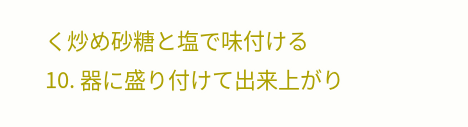く炒め砂糖と塩で味付ける
10. 器に盛り付けて出来上がり